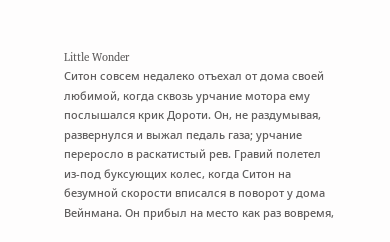Little Wonder
Ситон совсем недалеко отъехал от дома своей любимой, когда сквозь урчание мотора ему послышался крик Дороти. Он, не раздумывая, развернулся и выжал педаль газа; урчание переросло в раскатистый рев. Гравий полетел из-под буксующих колес, когда Ситон на безумной скорости вписался в поворот у дома Вейнмана. Он прибыл на место как раз вовремя,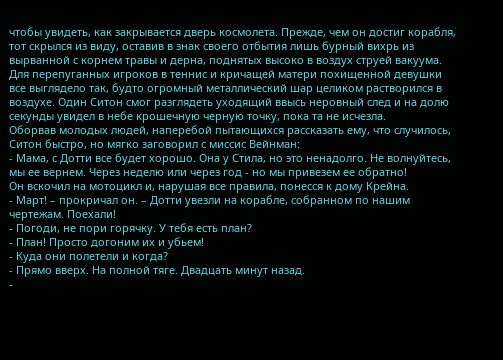чтобы увидеть, как закрывается дверь космолета. Прежде, чем он достиг корабля, тот скрылся из виду, оставив в знак своего отбытия лишь бурный вихрь из вырванной с корнем травы и дерна, поднятых высоко в воздух струей вакуума. Для перепуганных игроков в теннис и кричащей матери похищенной девушки все выглядело так, будто огромный металлический шар целиком растворился в воздухе. Один Ситон смог разглядеть уходящий ввысь неровный след и на долю секунды увидел в небе крошечную черную точку, пока та не исчезла.
Оборвав молодых людей, наперебой пытающихся рассказать ему, что случилось, Ситон быстро, но мягко заговорил с миссис Вейнман:
- Мама, с Дотти все будет хорошо. Она у Стила, но это ненадолго. Не волнуйтесь, мы ее вернем. Через неделю или через год - но мы привезем ее обратно!
Он вскочил на мотоцикл и, нарушая все правила, понесся к дому Крейна.
- Март! – прокричал он. – Дотти увезли на корабле, собранном по нашим чертежам. Поехали!
- Погоди, не пори горячку. У тебя есть план?
- План! Просто догоним их и убьем!
- Куда они полетели и когда?
- Прямо вверх. На полной тяге. Двадцать минут назад.
-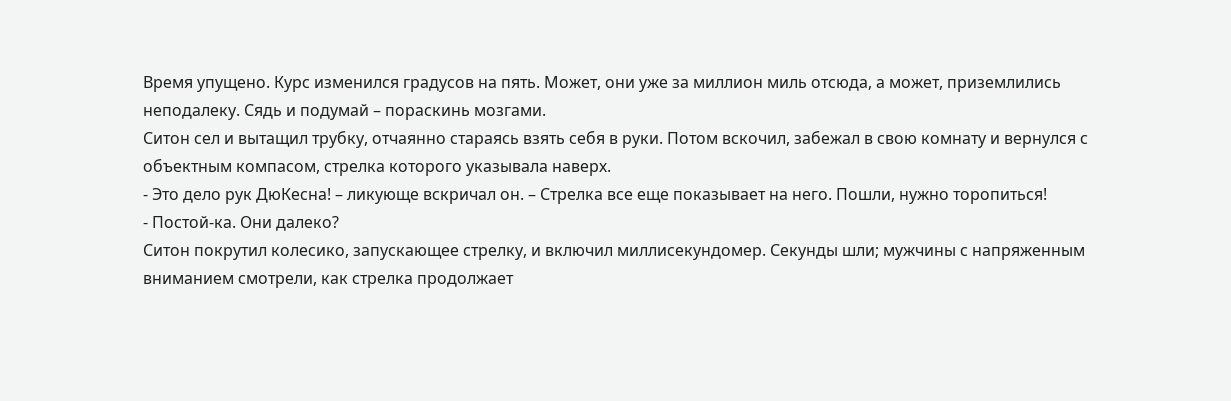Время упущено. Курс изменился градусов на пять. Может, они уже за миллион миль отсюда, а может, приземлились неподалеку. Сядь и подумай – пораскинь мозгами.
Ситон сел и вытащил трубку, отчаянно стараясь взять себя в руки. Потом вскочил, забежал в свою комнату и вернулся с объектным компасом, стрелка которого указывала наверх.
- Это дело рук ДюКесна! – ликующе вскричал он. – Стрелка все еще показывает на него. Пошли, нужно торопиться!
- Постой-ка. Они далеко?
Ситон покрутил колесико, запускающее стрелку, и включил миллисекундомер. Секунды шли; мужчины с напряженным вниманием смотрели, как стрелка продолжает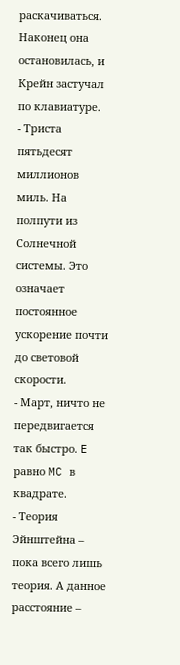раскачиваться. Наконец она остановилась, и Крейн застучал по клавиатуре.
- Триста пятьдесят миллионов миль. На полпути из Солнечной системы. Это означает постоянное ускорение почти до световой скорости.
- Март, ничто не передвигается так быстро. E равно MC в квадрате.
- Теория Эйнштейна – пока всего лишь теория. А данное расстояние –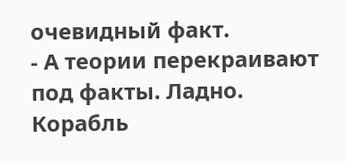очевидный факт.
- А теории перекраивают под факты. Ладно. Корабль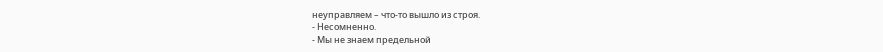неуправляем – что-то вышло из строя.
- Несомненно.
- Мы не знаем предельной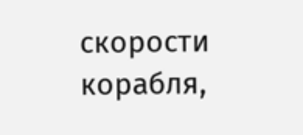скорости корабля,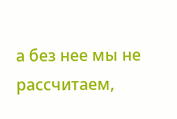а без нее мы не рассчитаем,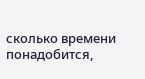сколько времени понадобится,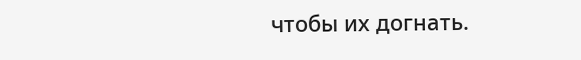чтобы их догнать.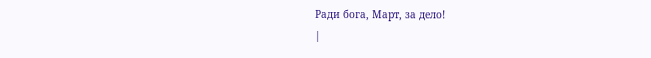Ради бога, Март, за дело!
|